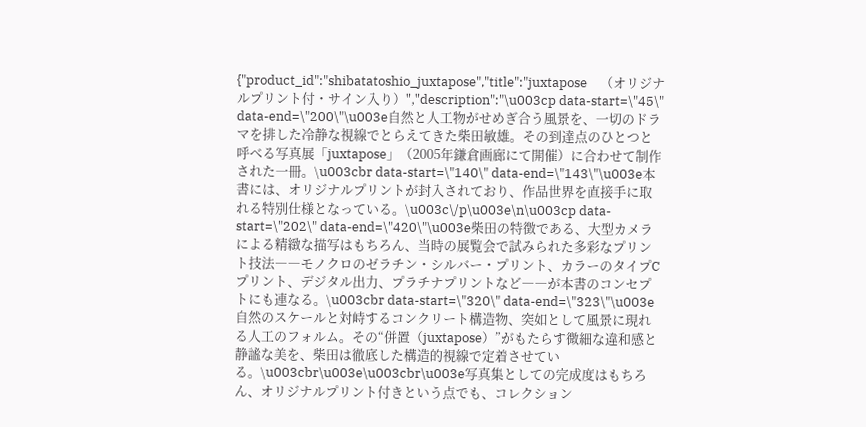{"product_id":"shibatatoshio_juxtapose","title":"juxtapose　（オリジナルプリント付・サイン入り）","description":"\u003cp data-start=\"45\" data-end=\"200\"\u003e自然と人工物がせめぎ合う風景を、一切のドラマを排した冷静な視線でとらえてきた柴田敏雄。その到達点のひとつと呼べる写真展「juxtapose」（2005年鎌倉画廊にて開催）に合わせて制作された一冊。\u003cbr data-start=\"140\" data-end=\"143\"\u003e本書には、オリジナルプリントが封入されており、作品世界を直接手に取れる特別仕様となっている。\u003c\/p\u003e\n\u003cp data-start=\"202\" data-end=\"420\"\u003e柴田の特徴である、大型カメラによる精緻な描写はもちろん、当時の展覧会で試みられた多彩なプリント技法――モノクロのゼラチン・シルバー・プリント、カラーのタイプCプリント、デジタル出力、プラチナプリントなど――が本書のコンセプトにも連なる。\u003cbr data-start=\"320\" data-end=\"323\"\u003e自然のスケールと対峙するコンクリート構造物、突如として風景に現れる人工のフォルム。その“併置（juxtapose）”がもたらす微細な違和感と静謐な美を、柴田は徹底した構造的視線で定着させている。\u003cbr\u003e\u003cbr\u003e写真集としての完成度はもちろん、オリジナルプリント付きという点でも、コレクション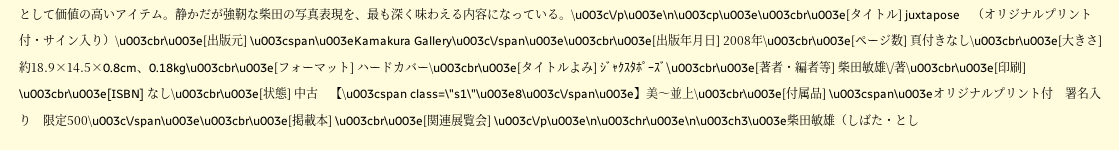として価値の高いアイテム。静かだが強靭な柴田の写真表現を、最も深く味わえる内容になっている。\u003c\/p\u003e\n\u003cp\u003e\u003cbr\u003e[タイトル] juxtapose　（オリジナルプリント付・サイン入り）\u003cbr\u003e[出版元] \u003cspan\u003eKamakura Gallery\u003c\/span\u003e\u003cbr\u003e[出版年月日] 2008年\u003cbr\u003e[ページ数] 頁付きなし\u003cbr\u003e[大きさ] 約18.9×14.5×0.8cm、0.18kg\u003cbr\u003e[フォーマット] ハードカバー\u003cbr\u003e[タイトルよみ] ｼﾞｬｸｽﾀﾎﾟｰｽﾞ\u003cbr\u003e[著者・編者等] 柴田敏雄\/著\u003cbr\u003e[印刷] \u003cbr\u003e[ISBN] なし\u003cbr\u003e[状態] 中古　【\u003cspan class=\"s1\"\u003e8\u003c\/span\u003e】美～並上\u003cbr\u003e[付属品] \u003cspan\u003eオリジナルプリント付　署名入り　限定500\u003c\/span\u003e\u003cbr\u003e[掲載本] \u003cbr\u003e[関連展覧会] \u003c\/p\u003e\n\u003chr\u003e\n\u003ch3\u003e柴田敏雄（しばた・とし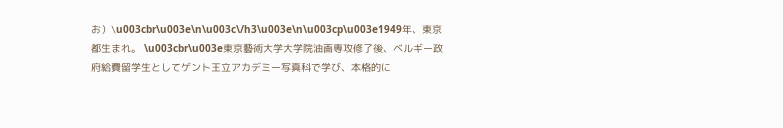お）\u003cbr\u003e\n\u003c\/h3\u003e\n\u003cp\u003e1949年、東京都生まれ。 \u003cbr\u003e東京藝術大学大学院油画専攻修了後、ベルギー政府給費留学生としてゲント王立アカデミー写真科で学び、本格的に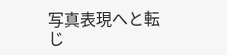写真表現へと転じ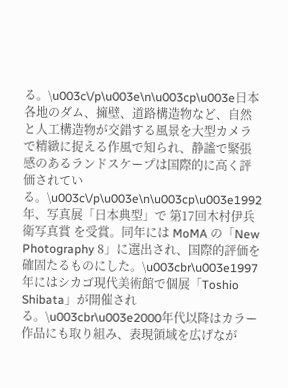る。\u003c\/p\u003e\n\u003cp\u003e日本各地のダム、擁壁、道路構造物など、自然と人工構造物が交錯する風景を大型カメラで精緻に捉える作風で知られ、静謐で緊張感のあるランドスケープは国際的に高く評価されている。\u003c\/p\u003e\n\u003cp\u003e1992年、写真展「日本典型」で 第17回木村伊兵衛写真賞 を受賞。同年には MoMA の「New Photography 8」に選出され、国際的評価を確固たるものにした。\u003cbr\u003e1997年にはシカゴ現代美術館で個展「Toshio Shibata」が開催される。\u003cbr\u003e2000年代以降はカラー作品にも取り組み、表現領域を広げなが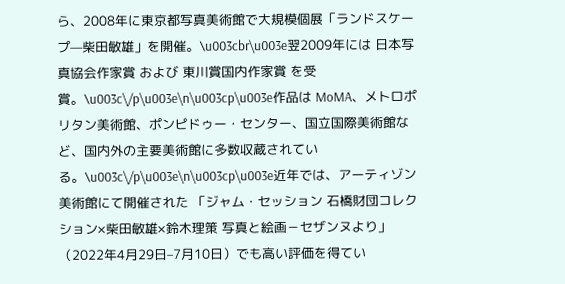ら、2008年に東京都写真美術館で大規模個展「ランドスケープ—柴田敏雄」を開催。\u003cbr\u003e翌2009年には 日本写真協会作家賞 および 東川賞国内作家賞 を受賞。\u003c\/p\u003e\n\u003cp\u003e作品は MoMA、メトロポリタン美術館、ポンピドゥー・センター、国立国際美術館など、国内外の主要美術館に多数収蔵されている。\u003c\/p\u003e\n\u003cp\u003e近年では、アーティゾン美術館にて開催された 「ジャム・セッション 石橋財団コレクション×柴田敏雄×鈴木理策 写真と絵画－セザンヌより」 （2022年4月29日–7月10日）でも高い評価を得てい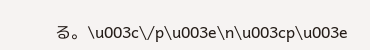る。\u003c\/p\u003e\n\u003cp\u003e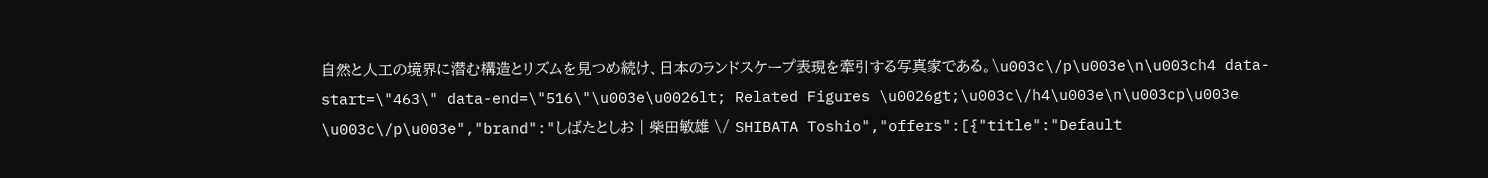自然と人工の境界に潜む構造とリズムを見つめ続け、日本のランドスケープ表現を牽引する写真家である。\u003c\/p\u003e\n\u003ch4 data-start=\"463\" data-end=\"516\"\u003e\u0026lt; Related Figures \u0026gt;\u003c\/h4\u003e\n\u003cp\u003e \u003c\/p\u003e","brand":"しばたとしお｜柴田敏雄 \/ SHIBATA Toshio","offers":[{"title":"Default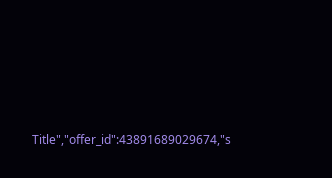Title","offer_id":43891689029674,"s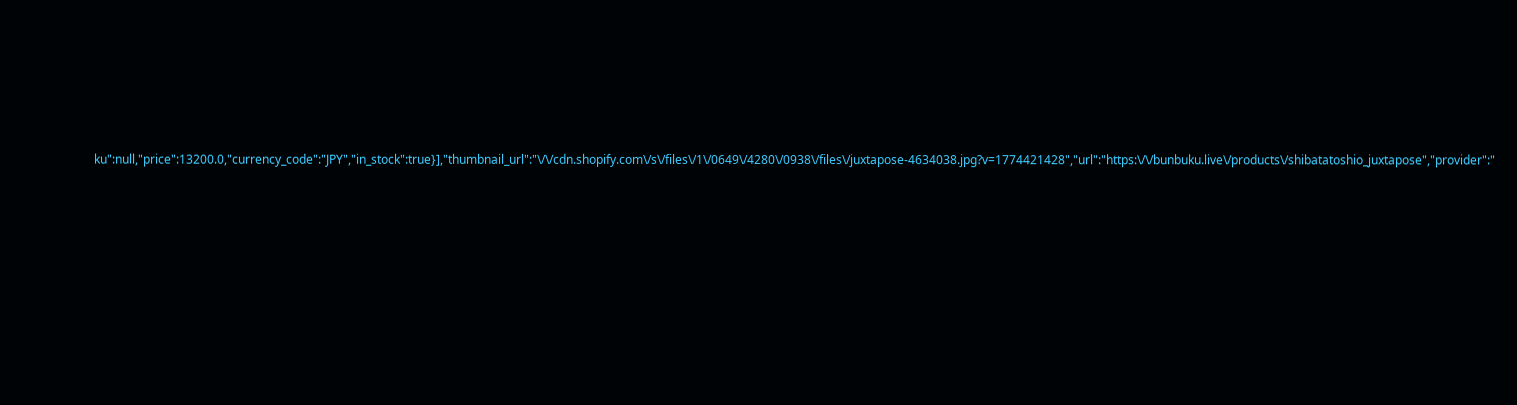ku":null,"price":13200.0,"currency_code":"JPY","in_stock":true}],"thumbnail_url":"\/\/cdn.shopify.com\/s\/files\/1\/0649\/4280\/0938\/files\/juxtapose-4634038.jpg?v=1774421428","url":"https:\/\/bunbuku.live\/products\/shibatatoshio_juxtapose","provider":"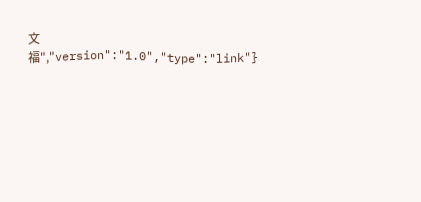文福","version":"1.0","type":"link"}